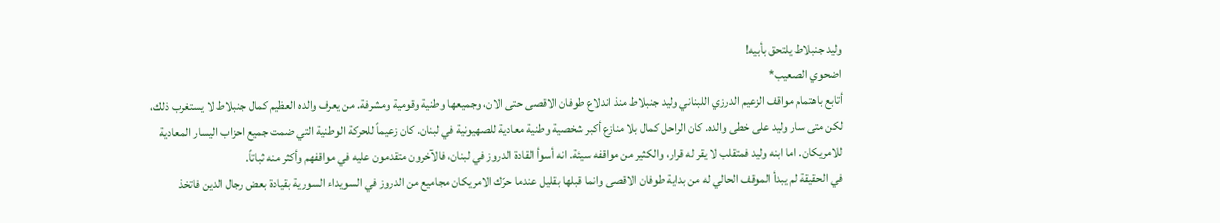وليد جنبلاط يلتحق بأبيه!
اضحوي الصعيب*
أتابع باهتمام مواقف الزعيم الدرزي اللبناني وليد جنبلاط منذ اندلاع طوفان الاقصى حتى الان، وجميعها وطنية وقومية ومشرفة. من يعرف والده العظيم كمال جنبلاط لا يستغرب ذلك، لكن متى سار وليد على خطى والده. كان الراحل كمال بلا منازع أكبر شخصية وطنية معادية للصهيونية في لبنان. كان زعيماً للحركة الوطنية التي ضمت جميع احزاب اليسار المعادية للامريكان. اما ابنه وليد فمتقلب لا يقر له قرار، والكثير من مواقفه سيئة. انه أسوأ القادة الدروز في لبنان، فالآخرون متقدمون عليه في مواقفهم وأكثر منه ثباتاً.
في الحقيقة لم يبدأ الموقف الحالي له من بداية طوفان الاقصى وانما قبلها بقليل عندما حرّك الامريكان مجاميع من الدروز في السويداء السورية بقيادة بعض رجال الدين فاتخذ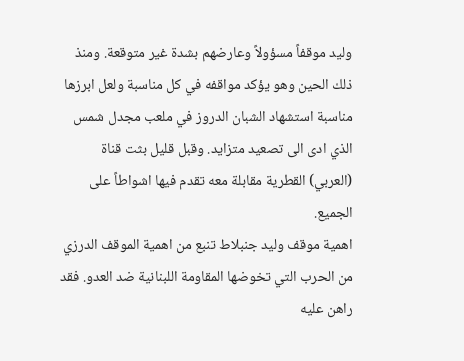وليد موقفاً مسؤولاً وعارضهم بشدة غير متوقعة. ومنذ ذلك الحين وهو يؤكد مواقفه في كل مناسبة ولعل ابرزها مناسبة استشهاد الشبان الدروز في ملعب مجدل شمس الذي ادى الى تصعيد متزايد. وقبل قليل بثت قناة (العربي) القطرية مقابلة معه تقدم فيها اشواطاً على الجميع.
اهمية موقف وليد جنبلاط تنبع من اهمية الموقف الدرزي من الحرب التي تخوضها المقاومة اللبنانية ضد العدو. فقد راهن عليه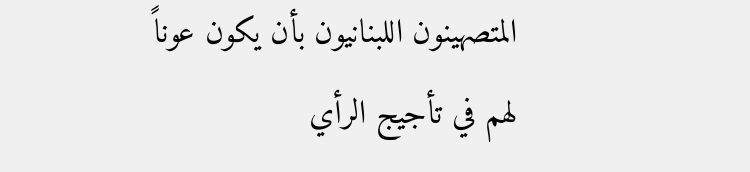المتصهينون اللبنانيون بأن يكون عوناً لهم في تأجيج الرأي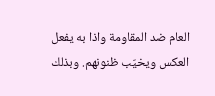العام ضد المقاومة واذا به يفعل العكس ويخيّب ظنونهم. وبذلك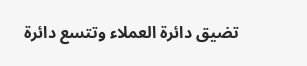تضيق دائرة العملاء وتتسع دائرة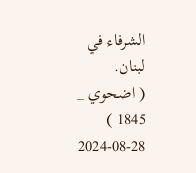الشرفاء في لبنان.
( اضحوي _ 1845 )
2024-08-28